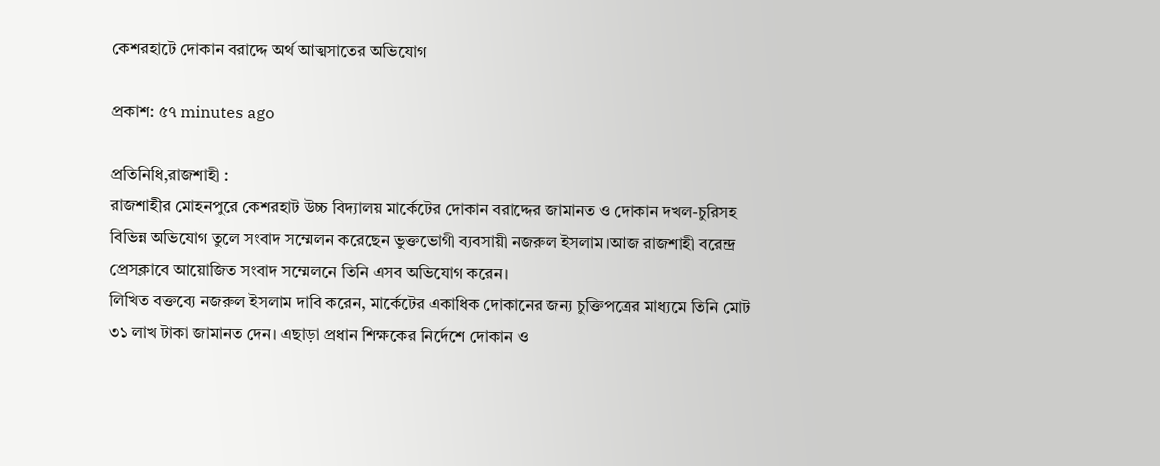কেশরহাটে দোকান বরাদ্দে অর্থ আত্মসাতের অভিযোগ

প্রকাশ: ৫৭ minutes ago

প্রতিনিধি,রাজশাহী :
রাজশাহীর মোহনপুরে কেশরহাট উচ্চ বিদ্যালয় মার্কেটের দোকান বরাদ্দের জামানত ও দোকান দখল-চুরিসহ বিভিন্ন অভিযোগ তুলে সংবাদ সম্মেলন করেছেন ভুক্তভোগী ব্যবসায়ী নজরুল ইসলাম।আজ রাজশাহী বরেন্দ্র প্রেসক্লাবে আয়োজিত সংবাদ সম্মেলনে তিনি এসব অভিযোগ করেন।
লিখিত বক্তব্যে নজরুল ইসলাম দাবি করেন, মার্কেটের একাধিক দোকানের জন্য চুক্তিপত্রের মাধ্যমে তিনি মোট ৩১ লাখ টাকা জামানত দেন। এছাড়া প্রধান শিক্ষকের নির্দেশে দোকান ও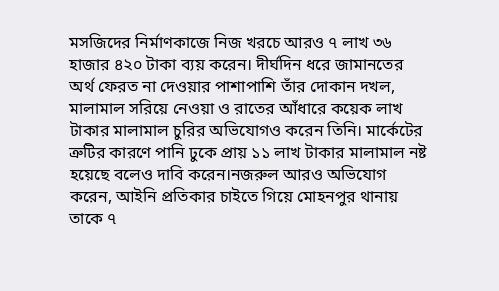মসজিদের নির্মাণকাজে নিজ খরচে আরও ৭ লাখ ৩৬ হাজার ৪২০ টাকা ব্যয় করেন। দীর্ঘদিন ধরে জামানতের অর্থ ফেরত না দেওয়ার পাশাপাশি তাঁর দোকান দখল, মালামাল সরিয়ে নেওয়া ও রাতের আঁধারে কয়েক লাখ টাকার মালামাল চুরির অভিযোগও করেন তিনি। মার্কেটের ত্রুটির কারণে পানি ঢুকে প্রায় ১১ লাখ টাকার মালামাল নষ্ট হয়েছে বলেও দাবি করেন।নজরুল আরও অভিযোগ করেন, আইনি প্রতিকার চাইতে গিয়ে মোহনপুর থানায় তাকে ৭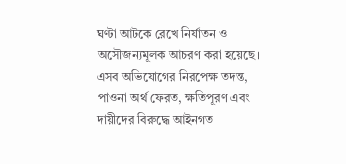ঘণ্টা আটকে রেখে নির্যাতন ও অসৌজন্যমূলক আচরণ করা হয়েছে। এসব অভিযোগের নিরপেক্ষ তদন্ত, পাওনা অর্থ ফেরত, ক্ষতিপূরণ এবং দায়ীদের বিরুদ্ধে আইনগত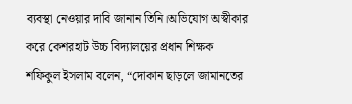ব্যবস্থা নেওয়ার দাবি জানান তিনি।অভিযোগ অস্বীকার করে কেশরহাট উচ্চ বিদ্যালয়ের প্রধান শিক্ষক শফিকুল ইসলাম বলেন, “দোকান ছাড়লে জামানতের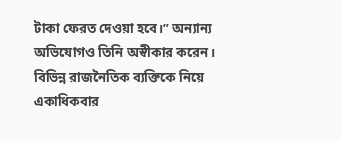টাকা ফেরত দেওয়া হবে।” অন্যান্য অভিযোগও তিনি অস্বীকার করেন। বিভিন্ন রাজনৈতিক ব্যক্তিকে নিয়ে একাধিকবার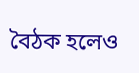বৈঠক হলেও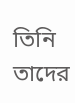তিনি তাদের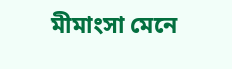মীমাংসা মেনে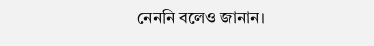নেননি বলেও জানান।